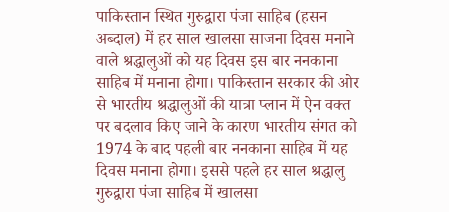पाकिस्तान स्थित गुरुद्वारा पंजा साहिब (हसन अब्दाल) में हर साल खालसा साजना दिवस मनाने वाले श्रद्धालुओं को यह दिवस इस बार ननकाना साहिब में मनाना होगा। पाकिस्तान सरकार की ओर से भारतीय श्रद्धालुओं की यात्रा प्लान में ऐन वक्त पर बदलाव किए जाने के कारण भारतीय संगत को 1974 के बाद पहली बार ननकाना साहिब में यह दिवस मनाना होगा। इससे पहले हर साल श्रद्धालु गुरुद्वारा पंजा साहिब में खालसा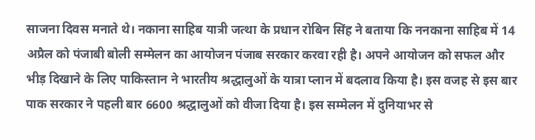साजना दिवस मनाते थे। नकाना साहिब यात्री जत्था के प्रधान रोबिन सिंह ने बताया कि ननकाना साहिब में 14 अप्रैल को पंजाबी बोली सम्मेलन का आयोजन पंजाब सरकार करवा रही है। अपने आयोजन को सफल और भीड़ दिखाने के लिए पाकिस्तान ने भारतीय श्रद्धालुओं के यात्रा प्लान में बदलाव किया है। इस वजह से इस बार पाक सरकार ने पहली बार 6600 श्रद्धालुओं को वीजा दिया है। इस सम्मेलन में दुनियाभर से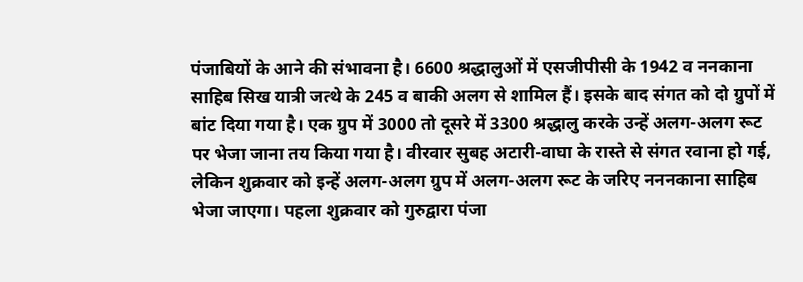पंजाबियों के आने की संभावना है। 6600 श्रद्धालुओं में एसजीपीसी के 1942 व ननकाना साहिब सिख यात्री जत्थे के 245 व बाकी अलग से शामिल हैं। इसके बाद संगत को दो ग्रुपों में बांट दिया गया है। एक ग्रुप में 3000 तो दूसरे में 3300 श्रद्धालु करके उन्हें अलग-अलग रूट पर भेजा जाना तय किया गया है। वीरवार सुबह अटारी-वाघा के रास्ते से संगत रवाना हो गई, लेकिन शुक्रवार को इन्हें अलग-अलग ग्रुप में अलग-अलग रूट के जरिए नननकाना साहिब भेजा जाएगा। पहला शुक्रवार को गुरुद्वारा पंजा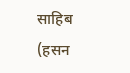साहिब (हसन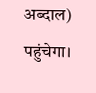अब्दाल) पहुंचेगा।